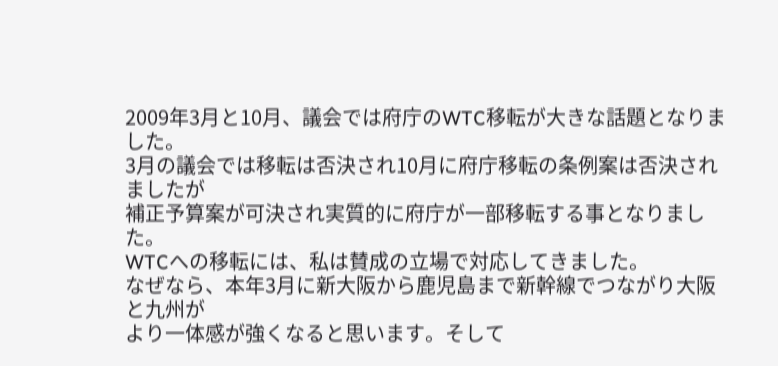2009年3月と10月、議会では府庁のWTC移転が大きな話題となりました。
3月の議会では移転は否決され10月に府庁移転の条例案は否決されましたが
補正予算案が可決され実質的に府庁が一部移転する事となりました。
WTCへの移転には、私は賛成の立場で対応してきました。
なぜなら、本年3月に新大阪から鹿児島まで新幹線でつながり大阪と九州が
より一体感が強くなると思います。そして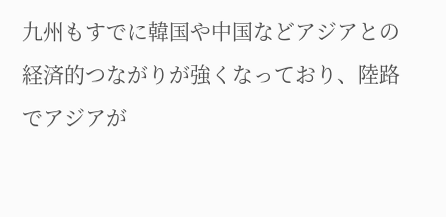九州もすでに韓国や中国などアジアとの
経済的つながりが強くなっており、陸路でアジアが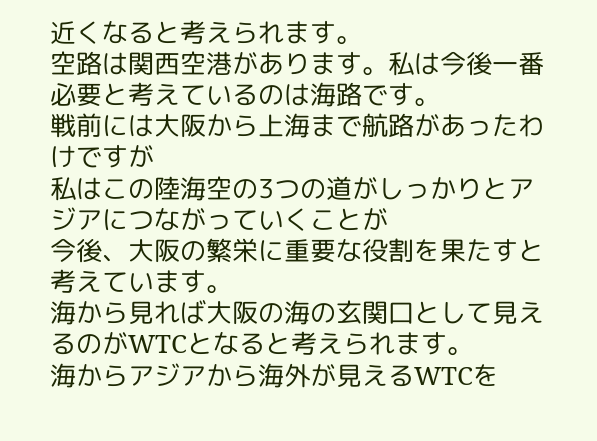近くなると考えられます。
空路は関西空港があります。私は今後一番必要と考えているのは海路です。
戦前には大阪から上海まで航路があったわけですが
私はこの陸海空の3つの道がしっかりとアジアにつながっていくことが
今後、大阪の繁栄に重要な役割を果たすと考えています。
海から見れば大阪の海の玄関口として見えるのがWTCとなると考えられます。
海からアジアから海外が見えるWTCを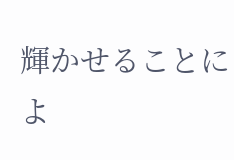輝かせることによ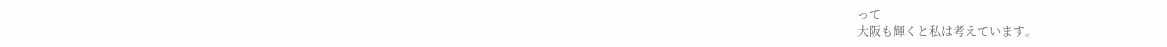って
大阪も輝くと私は考えています。